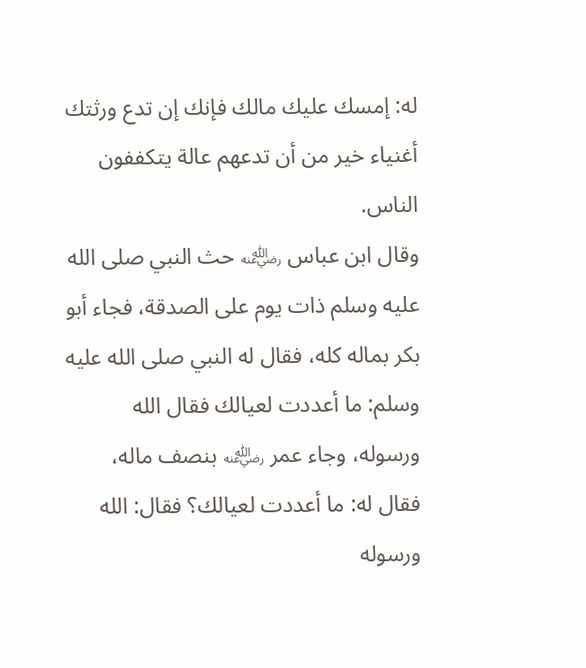له: إمسك عليك مالك فإنك إن تدع ورثتك أغنياء خير من أن تدعهم عالة يتكففون الناس.
وقال ابن عباس ﵁ حث النبي صلى الله عليه وسلم ذات يوم على الصدقة، فجاء أبو بكر بماله كله، فقال له النبي صلى الله عليه وسلم: ما أعددت لعيالك فقال الله ورسوله، وجاء عمر ﵁ بنصف ماله، فقال له: ما أعددت لعيالك؟ فقال: الله ورسوله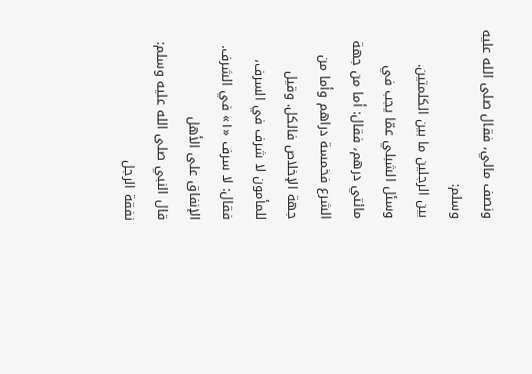ونصف مالي، فقال صلى الله عليه وسلم:
بين الرجلين ما بين الكلمتين.
وسئل الشبلي عمّا يجب في مائتي درهم، فقال: أما من جهة الشرع فخمسة دراهم وأما من جهة الإخلاص فالكل. وقيل للمأمون لا شرف في السرف، فقال: لا سرف «١» في الشرف.
الإنفاق على الأهل
قال النبي صلى الله عليه وسلم: نفقة الرجل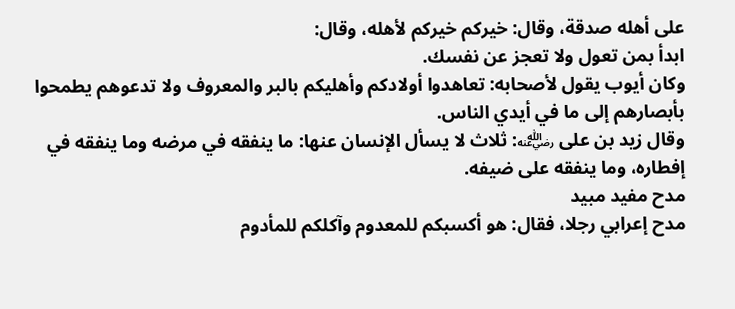على أهله صدقة، وقال: خيركم خيركم لأهله، وقال:
ابدأ بمن تعول ولا تعجز عن نفسك.
وكان أيوب يقول لأصحابه: تعاهدوا أولادكم وأهليكم بالبر والمعروف ولا تدعوهم يطمحوا بأبصارهم إلى ما في أيدي الناس.
وقال زيد بن على ﵁: ثلاث لا يسأل الإنسان عنها: ما ينفقه في مرضه وما ينفقه في إفطاره، وما ينفقه على ضيفه.
مدح مفيد مبيد
مدح إعرابي رجلا، فقال: هو أكسبكم للمعدوم وآكلكم للمأدوم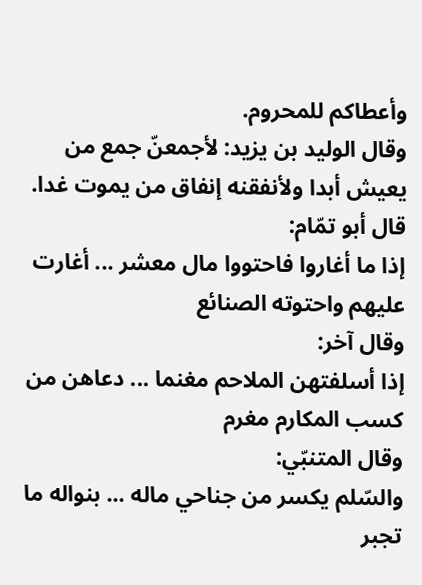وأعطاكم للمحروم.
وقال الوليد بن يزيد: لأجمعنّ جمع من يعيش أبدا ولأنفقنه إنفاق من يموت غدا.
قال أبو تمّام:
إذا ما أغاروا فاحتووا مال معشر ... أغارت عليهم واحتوته الصنائع
وقال آخر:
إذا أسلفتهن الملاحم مغنما ... دعاهن من كسب المكارم مغرم
وقال المتنبّي:
والسّلم يكسر من جناحي ماله ... بنواله ما تجبر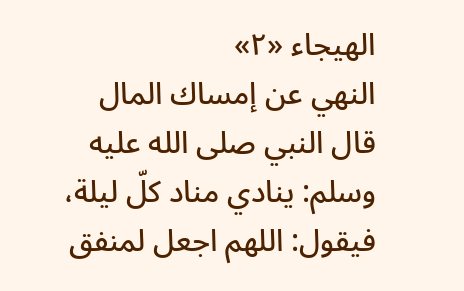الهيجاء «٢»
النهي عن إمساك المال
قال النبي صلى الله عليه وسلم: ينادي مناد كلّ ليلة، فيقول: اللهم اجعل لمنفق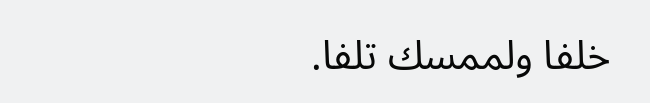خلفا ولممسك تلفا.